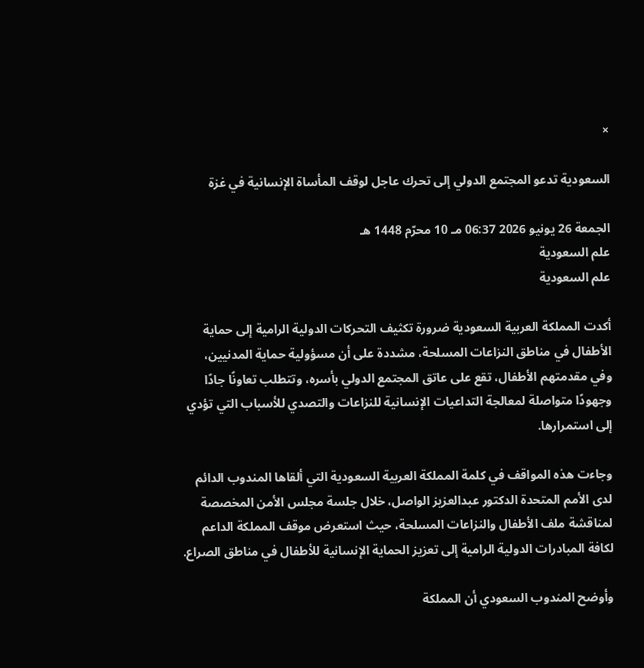×

السعودية تدعو المجتمع الدولي إلى تحرك عاجل لوقف المأساة الإنسانية في غزة

الجمعة 26 يونيو 2026 06:37 مـ 10 محرّم 1448 هـ
علم السعودية
علم السعودية

أكدت المملكة العربية السعودية ضرورة تكثيف التحركات الدولية الرامية إلى حماية الأطفال في مناطق النزاعات المسلحة، مشددة على أن مسؤولية حماية المدنيين، وفي مقدمتهم الأطفال، تقع على عاتق المجتمع الدولي بأسره، وتتطلب تعاونًا جادًا وجهودًا متواصلة لمعالجة التداعيات الإنسانية للنزاعات والتصدي للأسباب التي تؤدي إلى استمرارها.

وجاءت هذه المواقف في كلمة المملكة العربية السعودية التي ألقاها المندوب الدائم لدى الأمم المتحدة الدكتور عبدالعزيز الواصل، خلال جلسة مجلس الأمن المخصصة لمناقشة ملف الأطفال والنزاعات المسلحة، حيث استعرض موقف المملكة الداعم لكافة المبادرات الدولية الرامية إلى تعزيز الحماية الإنسانية للأطفال في مناطق الصراع.

وأوضح المندوب السعودي أن المملكة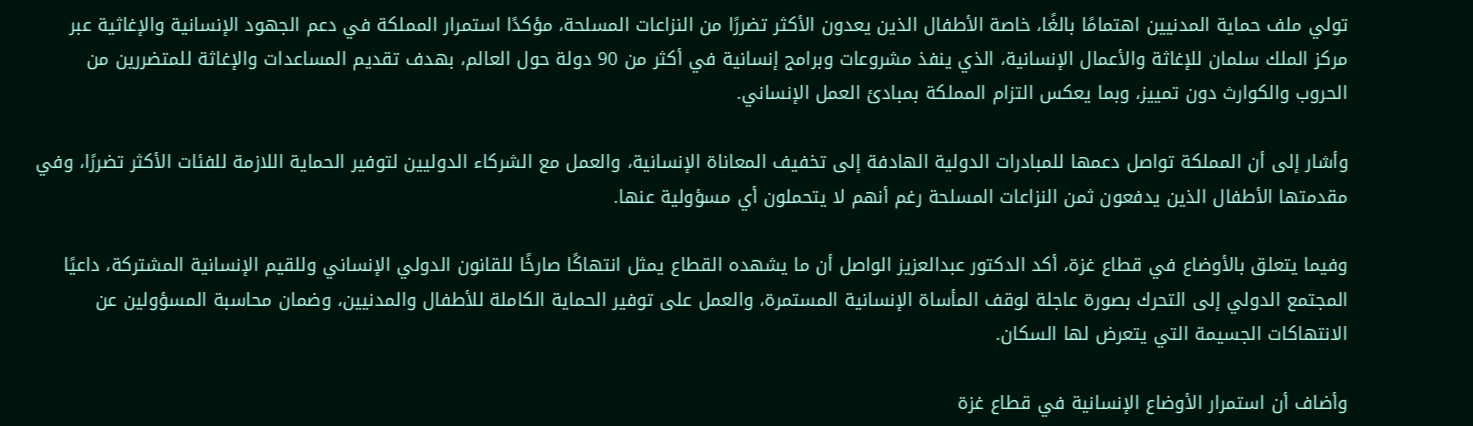تولي ملف حماية المدنيين اهتمامًا بالغًا، خاصة الأطفال الذين يعدون الأكثر تضررًا من النزاعات المسلحة، مؤكدًا استمرار المملكة في دعم الجهود الإنسانية والإغاثية عبر مركز الملك سلمان للإغاثة والأعمال الإنسانية، الذي ينفذ مشروعات وبرامج إنسانية في أكثر من 90 دولة حول العالم، بهدف تقديم المساعدات والإغاثة للمتضررين من الحروب والكوارث دون تمييز، وبما يعكس التزام المملكة بمبادئ العمل الإنساني.

وأشار إلى أن المملكة تواصل دعمها للمبادرات الدولية الهادفة إلى تخفيف المعاناة الإنسانية، والعمل مع الشركاء الدوليين لتوفير الحماية اللازمة للفئات الأكثر تضررًا، وفي مقدمتها الأطفال الذين يدفعون ثمن النزاعات المسلحة رغم أنهم لا يتحملون أي مسؤولية عنها.

وفيما يتعلق بالأوضاع في قطاع غزة، أكد الدكتور عبدالعزيز الواصل أن ما يشهده القطاع يمثل انتهاكًا صارخًا للقانون الدولي الإنساني وللقيم الإنسانية المشتركة، داعيًا المجتمع الدولي إلى التحرك بصورة عاجلة لوقف المأساة الإنسانية المستمرة، والعمل على توفير الحماية الكاملة للأطفال والمدنيين، وضمان محاسبة المسؤولين عن الانتهاكات الجسيمة التي يتعرض لها السكان.

وأضاف أن استمرار الأوضاع الإنسانية في قطاع غزة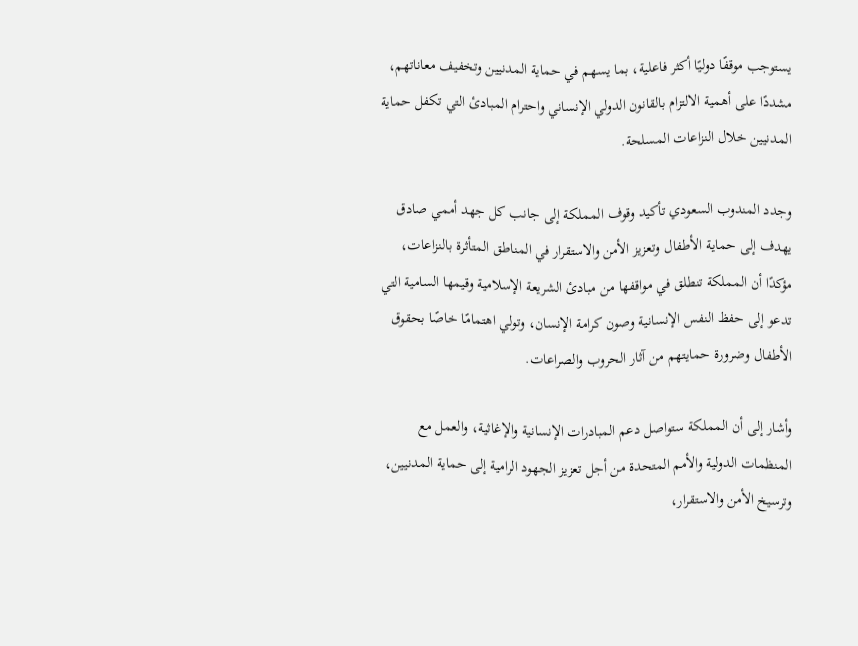يستوجب موقفًا دوليًا أكثر فاعلية، بما يسهم في حماية المدنيين وتخفيف معاناتهم، مشددًا على أهمية الالتزام بالقانون الدولي الإنساني واحترام المبادئ التي تكفل حماية المدنيين خلال النزاعات المسلحة.

وجدد المندوب السعودي تأكيد وقوف المملكة إلى جانب كل جهد أممي صادق يهدف إلى حماية الأطفال وتعزيز الأمن والاستقرار في المناطق المتأثرة بالنزاعات، مؤكدًا أن المملكة تنطلق في مواقفها من مبادئ الشريعة الإسلامية وقيمها السامية التي تدعو إلى حفظ النفس الإنسانية وصون كرامة الإنسان، وتولي اهتمامًا خاصًا بحقوق الأطفال وضرورة حمايتهم من آثار الحروب والصراعات.

وأشار إلى أن المملكة ستواصل دعم المبادرات الإنسانية والإغاثية، والعمل مع المنظمات الدولية والأمم المتحدة من أجل تعزيز الجهود الرامية إلى حماية المدنيين، وترسيخ الأمن والاستقرار،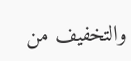والتخفيف من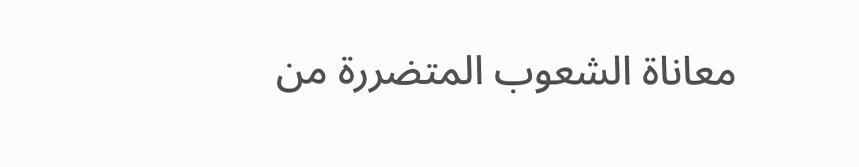معاناة الشعوب المتضررة من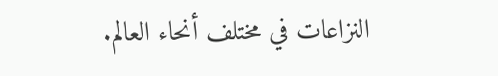النزاعات في مختلف أنحاء العالم.